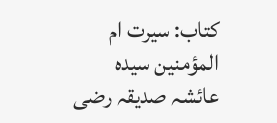کتاب: سیرت ام المؤمنین سیدہ عائشہ صدیقہ رضی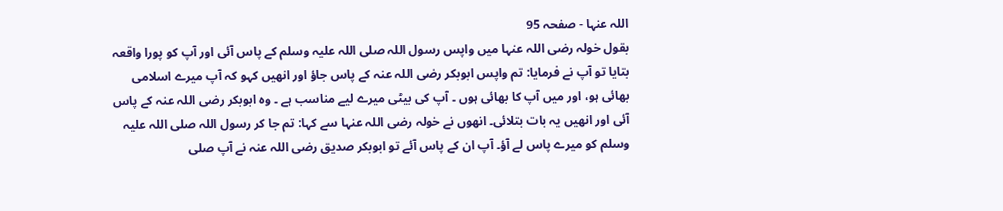اللہ عنہا - صفحہ 95
بقول خولہ رضی اللہ عنہا میں واپس رسول اللہ صلی اللہ علیہ وسلم کے پاس آئی اور آپ کو پورا واقعہ بتایا تو آپ نے فرمایا: تم واپس ابوبکر رضی اللہ عنہ کے پاس جاؤ اور انھیں کہو کہ آپ میرے اسلامی بھائی ہو، اور میں آپ کا بھائی ہوں ۔ آپ کی بیٹی میرے لیے مناسب ہے ۔ وہ ابوبکر رضی اللہ عنہ کے پاس آئی اور انھیں یہ بات بتلائی۔ انھوں نے خولہ رضی اللہ عنہا سے کہا: تم جا کر رسول اللہ صلی اللہ علیہ وسلم کو میرے پاس لے آؤ۔ آپ ان کے پاس آئے تو ابوبکر صدیق رضی اللہ عنہ نے آپ صلی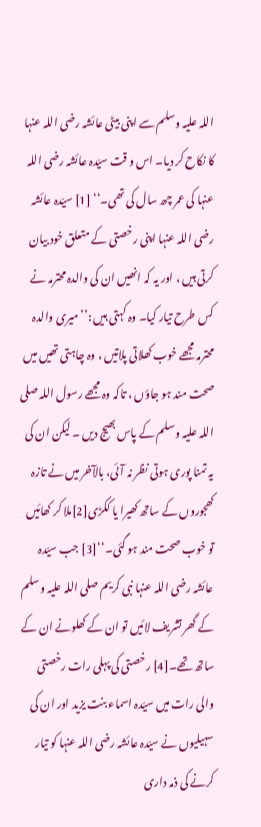اللہ علیہ وسلم سے اپنی بیٹی عائشہ رضی اللہ عنہا کا نکاح کر دیا۔ اس و قت سیّدہ عائشہ رضی اللہ عنہا کی عمر چھ سال کی تھی۔‘‘ [1] سیّدہ عائشہ رضی اللہ عنہا اپنی رخصتی کے متعلق خود بیان کرتی ہیں ، اور یہ کہ انھیں ان کی والدہ محترمہ نے کس طرح تیار کیا۔ وہ کہتی ہیں :’’میری والدہ محترمہ مجھے خوب کھلاتی پلاتیں ، وہ چاہتی تھیں میں صحت مند ہو جاؤں ، تاکہ وہ مجھے رسول اللہ صلی اللہ علیہ وسلم کے پاس بھیج دیں ۔ لیکن ان کی یہ تمنا پوری ہوتی نظر نہ آئی، بالآخر میں نے تازہ کھجوروں کے ساتھ کھیرا یا ککڑی[2]ملا کر کھائیں تو خوب صحت مند ہو گئی۔‘‘[3] جب سیّدہ عائشہ رضی اللہ عنہا نبی کریم صلی اللہ علیہ وسلم کے گھر تشریف لائیں تو ان کے کھلونے ان کے ساتھ تھے۔[4] رخصتی کی پہلی رات رخصتی والی رات میں سیّدہ اسماء بنت یزید اور ان کی سہیلیوں نے سیّدہ عائشہ رضی اللہ عنہا کو تیار کرنے کی ذمہ داری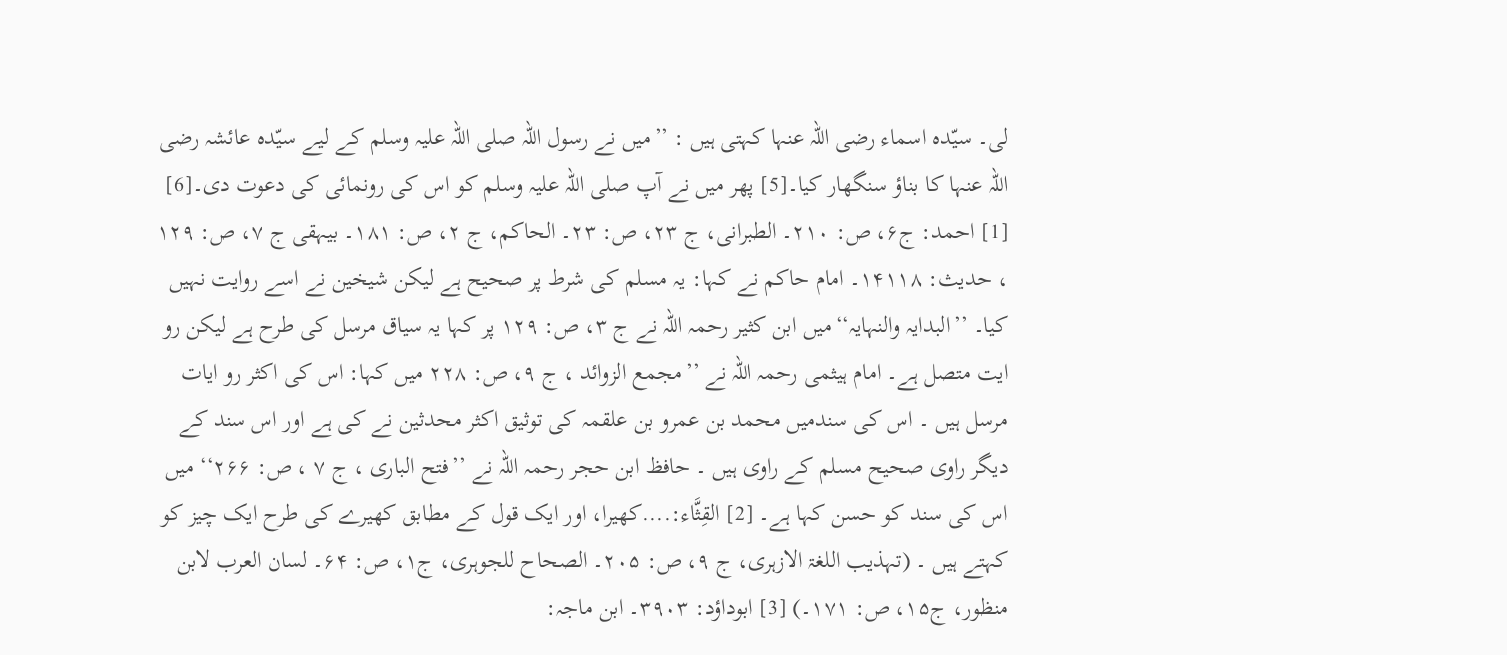لی۔ سیّدہ اسماء رضی اللہ عنہا کہتی ہیں : ’’میں نے رسول اللہ صلی اللہ علیہ وسلم کے لیے سیّدہ عائشہ رضی اللہ عنہا کا بناؤ سنگھار کیا۔[5] پھر میں نے آپ صلی اللہ علیہ وسلم کو اس کی رونمائی کی دعوت دی۔[6]
[1] احمد: ج۶، ص: ۲۱۰۔ الطبرانی، ج ۲۳، ص: ۲۳۔ الحاکم، ج ۲، ص: ۱۸۱۔ بیہقی ج ۷، ص: ۱۲۹ ، حدیث: ۱۴۱۱۸۔ امام حاکم نے کہا: یہ مسلم کی شرط پر صحیح ہے لیکن شیخین نے اسے روایت نہیں کیا۔ ’’البدایہ والنہایہ‘‘میں ابن کثیر رحمہ اللہ نے ج ۳، ص: ۱۲۹ پر کہا یہ سیاق مرسل کی طرح ہے لیکن رو ایت متصل ہے۔ امام ہیثمی رحمہ اللہ نے ’’مجمع الزوائد ، ج ۹، ص: ۲۲۸ میں کہا: اس کی اکثر رو ایات مرسل ہیں ۔ اس کی سندمیں محمد بن عمرو بن علقمہ کی توثیق اکثر محدثین نے کی ہے اور اس سند کے دیگر راوی صحیح مسلم کے راوی ہیں ۔ حافظ ابن حجر رحمہ اللہ نے ’’فتح الباری ، ج ۷ ، ص: ۲۶۶‘‘ میں اس کی سند کو حسن کہا ہے۔ [2] القِثَّاء:....کھیرا، اور ایک قول کے مطابق کھیرے کی طرح ایک چیز کو کہتے ہیں ۔ (تہذیب اللغۃ الازہری، ج ۹، ص: ۲۰۵۔ الصحاح للجوہری، ج۱، ص: ۶۴۔ لسان العرب لابن منظور، ج۱۵، ص: ۱۷۱۔) [3] ابوداؤد: ۳۹۰۳۔ ابن ماجہ: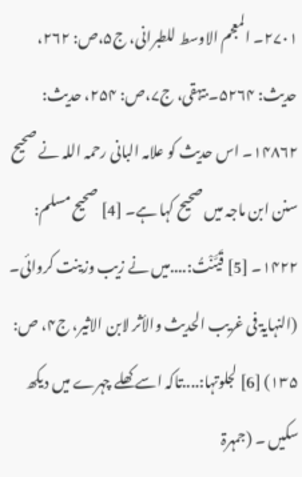۲۷۰۱۔ المعجم الاوسط للطبرانی، ج۵،ص: ۲۶۲، حدیث: ۵۲۶۴۔ بیہقی، ج۷،ص: ۲۵۴، حدیث: ۱۴۸۶۲۔ اس حدیث کو علامہ البانی رحمہ اللہ نے صحیح سنن ابن ماجہ میں صحیح کہا ہے۔ [4] صحیح مسلم: ۱۴۲۲۔ [5] قَیَّنْتُ:....میں نے زیب وزینت کروائی۔ (النہایۃ فی غریب الحدیث والأثر لابن الاثیر، ج۴، ص: ۱۳۵) [6] لجلوتہا:....تاکہ اسے کھلے چہرے میں دیکھ سکیں ۔ (جمہرۃ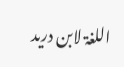اللغۃ لابن درید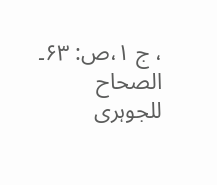، ج ۱،ص: ۶۳۔ الصحاح للجوہری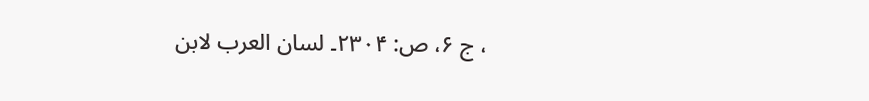، ج ۶، ص: ۲۳۰۴۔ لسان العرب لابن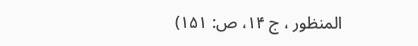المنظور ، ج ۱۴، ص: ۱۵۱)